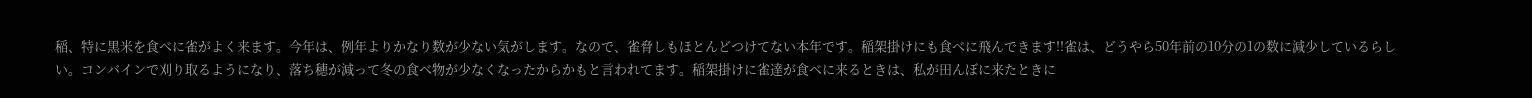稲、特に黒米を食べに雀がよく来ます。今年は、例年よりかなり数が少ない気がします。なので、雀脅しもほとんどつけてない本年です。稲架掛けにも食べに飛んできます!!雀は、どうやら50年前の10分の1の数に減少しているらしい。コンバインで刈り取るようになり、落ち穂が減って冬の食べ物が少なくなったからかもと言われてます。稲架掛けに雀達が食べに来るときは、私が田んぼに来たときに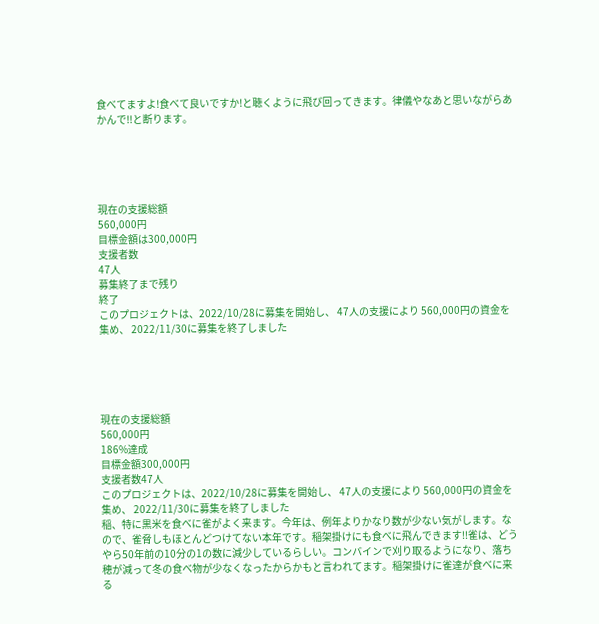食べてますよ!食べて良いですか!と聴くように飛び回ってきます。律儀やなあと思いながらあかんで!!と断ります。





現在の支援総額
560,000円
目標金額は300,000円
支援者数
47人
募集終了まで残り
終了
このプロジェクトは、2022/10/28に募集を開始し、 47人の支援により 560,000円の資金を集め、 2022/11/30に募集を終了しました





現在の支援総額
560,000円
186%達成
目標金額300,000円
支援者数47人
このプロジェクトは、2022/10/28に募集を開始し、 47人の支援により 560,000円の資金を集め、 2022/11/30に募集を終了しました
稲、特に黒米を食べに雀がよく来ます。今年は、例年よりかなり数が少ない気がします。なので、雀脅しもほとんどつけてない本年です。稲架掛けにも食べに飛んできます!!雀は、どうやら50年前の10分の1の数に減少しているらしい。コンバインで刈り取るようになり、落ち穂が減って冬の食べ物が少なくなったからかもと言われてます。稲架掛けに雀達が食べに来る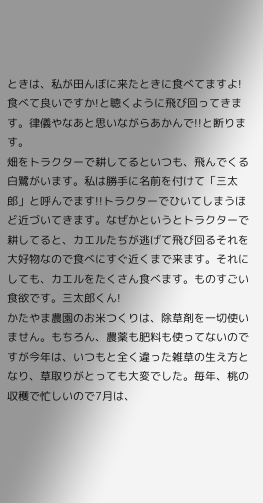ときは、私が田んぼに来たときに食べてますよ!食べて良いですか!と聴くように飛び回ってきます。律儀やなあと思いながらあかんで!!と断ります。
畑をトラクターで耕してるといつも、飛んでくる白鷺がいます。私は勝手に名前を付けて「三太郎」と呼んでます!!トラクターでひいてしまうほど近づいてきます。なぜかというとトラクターで耕してると、カエルたちが逃げて飛び回るそれを大好物なので食べにすぐ近くまで来ます。それにしても、カエルをたくさん食べます。ものすごい食欲です。三太郎くん!
かたやま農園のお米つくりは、除草剤を一切使いません。もちろん、農薬も肥料も使ってないのですが今年は、いつもと全く違った雑草の生え方となり、草取りがとっても大変でした。毎年、桃の収穫で忙しいので7月は、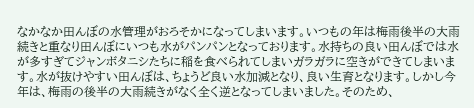なかなか田んぼの水管理がおろそかになってしまいます。いつもの年は梅雨後半の大雨続きと重なり田んぼにいつも水がパンパンとなっております。水持ちの良い田んぼでは水が多すぎてジャンボタニシたちに稲を食べられてしまいガラガラに空きができてしまいます。水が抜けやすい田んぼは、ちょうど良い水加減となり、良い生育となります。しかし今年は、梅雨の後半の大雨続きがなく全く逆となってしまいました。そのため、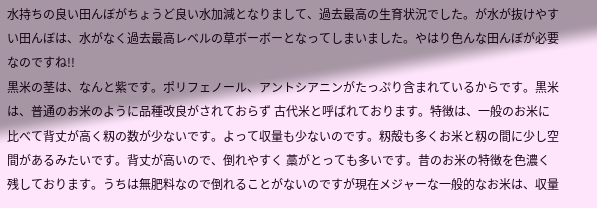水持ちの良い田んぼがちょうど良い水加減となりまして、過去最高の生育状況でした。が水が抜けやすい田んぼは、水がなく過去最高レベルの草ボーボーとなってしまいました。やはり色んな田んぼが必要なのですね!!
黒米の茎は、なんと紫です。ポリフェノール、アントシアニンがたっぷり含まれているからです。黒米は、普通のお米のように品種改良がされておらず 古代米と呼ばれております。特徴は、一般のお米に比べて背丈が高く籾の数が少ないです。よって収量も少ないのです。籾殻も多くお米と籾の間に少し空間があるみたいです。背丈が高いので、倒れやすく 藁がとっても多いです。昔のお米の特徴を色濃く残しております。うちは無肥料なので倒れることがないのですが現在メジャーな一般的なお米は、収量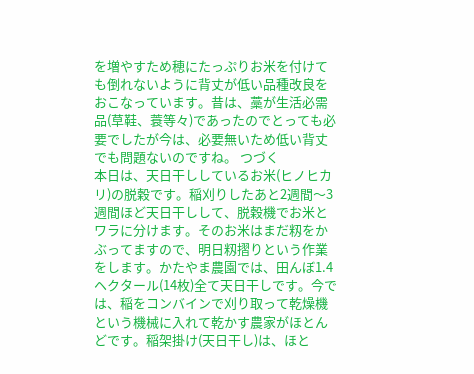を増やすため穂にたっぷりお米を付けても倒れないように背丈が低い品種改良をおこなっています。昔は、藁が生活必需品(草鞋、蓑等々)であったのでとっても必要でしたが今は、必要無いため低い背丈でも問題ないのですね。 つづく
本日は、天日干ししているお米(ヒノヒカリ)の脱穀です。稲刈りしたあと2週間〜3週間ほど天日干しして、脱穀機でお米とワラに分けます。そのお米はまだ籾をかぶってますので、明日籾摺りという作業をします。かたやま農園では、田んぼ1.4ヘクタール(14枚)全て天日干しです。今では、稲をコンバインで刈り取って乾燥機という機械に入れて乾かす農家がほとんどです。稲架掛け(天日干し)は、ほと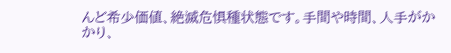んど希少価値、絶滅危惧種状態です。手間や時間、人手がかかり、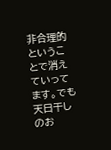非合理的ということで消えていってます。でも天日干しのお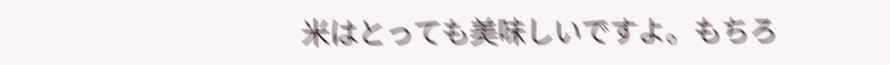米はとっても美味しいですよ。もちろ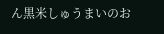ん黒米しゅうまいのお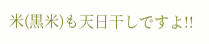米(黒米)も天日干しですよ!!